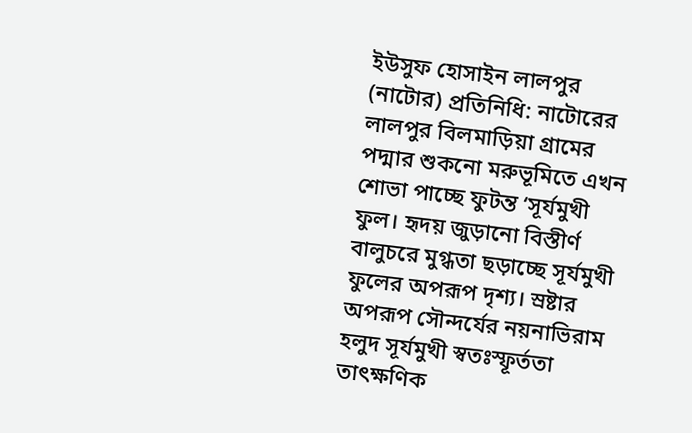ইউসুফ হোসাইন লালপুর (নাটোর) প্রতিনিধি: নাটোরের লালপুর বিলমাড়িয়া গ্রামের পদ্মার শুকনো মরুভূমিতে এখন শোভা পাচ্ছে ফুটন্ত ‘সূর্যমুখী ফুল। হৃদয় জুড়ানো বিস্তীর্ণ বালুচরে মুগ্ধতা ছড়াচ্ছে সূর্যমুখী ফুলের অপরূপ দৃশ্য। স্রষ্টার অপরূপ সৌন্দর্যের নয়নাভিরাম হলুদ সূর্যমুখী স্বতঃস্ফূর্ততা তাৎক্ষণিক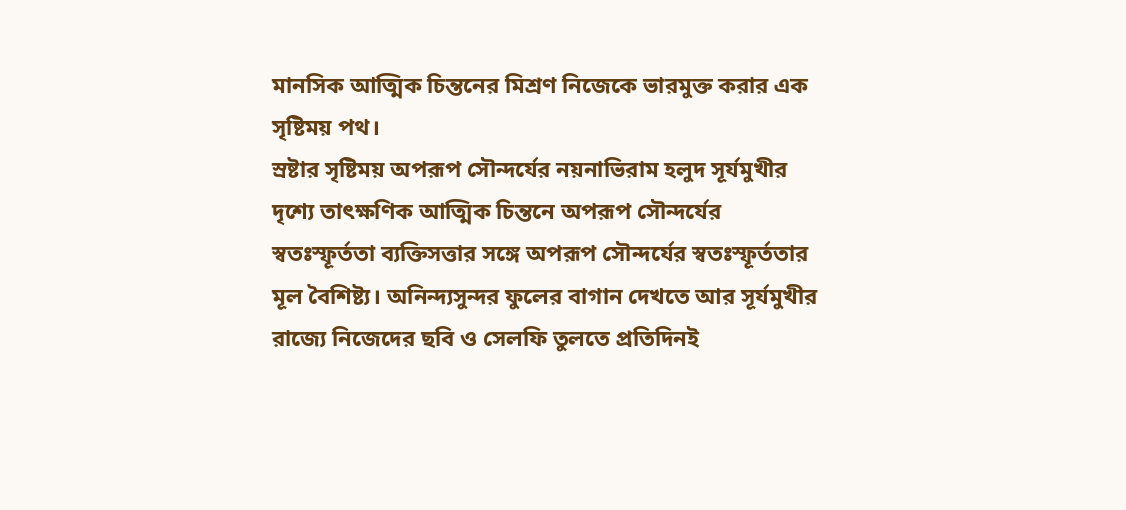মানসিক আত্মিক চিন্তনের মিশ্রণ নিজেকে ভারমুক্ত করার এক সৃষ্টিময় পথ।
স্রষ্টার সৃষ্টিময় অপরূপ সৌন্দর্যের নয়নাভিরাম হলুদ সূর্যমুখীর দৃশ্যে তাৎক্ষণিক আত্মিক চিন্তনে অপরূপ সৌন্দর্যের স্বতঃস্ফূর্ততা ব্যক্তিসত্তার সঙ্গে অপরূপ সৌন্দর্যের স্বতঃস্ফূর্ততার মূল বৈশিষ্ট্য। অনিন্দ্যসুন্দর ফুলের বাগান দেখতে আর সূর্যমুখীর রাজ্যে নিজেদের ছবি ও সেলফি তুলতে প্রতিদিনই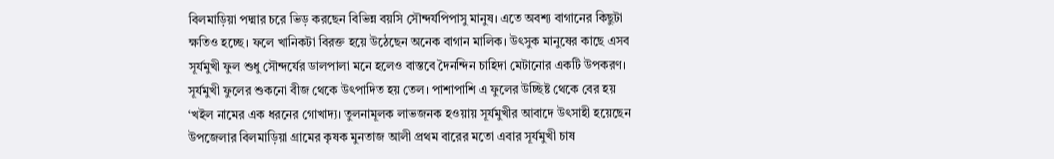বিলমাড়িয়া পদ্মার চরে ভিড় করছেন বিভিন্ন বয়সি সৌন্দর্যপিপাসু মানুষ। এতে অবশ্য বাগানের কিছুটা ক্ষতিও হচ্ছে। ফলে খানিকটা বিরক্ত হয়ে উঠেছেন অনেক বাগান মালিক। উৎসুক মানুষের কাছে এসব সূর্যমুখী ফুল শুধু সৌন্দর্যের ডালপালা মনে হলেও বাস্তবে দৈনন্দিন চাহিদা মেটানোর একটি উপকরণ।
সূর্যমুখী ফুলের শুকনো বীজ থেকে উৎপাদিত হয় তেল। পাশাপাশি এ ফুলের উচ্ছিষ্ট থেকে বের হয় ‘খইল নামের এক ধরনের গোখাদ্য। তুলনামূলক লাভজনক হওয়ায় সূর্যমুখীর আবাদে উৎসাহী হয়েছেন উপজেলার বিলমাড়িয়া গ্রামের কৃষক মুনতাজ আলী প্রথম বারের মতো এবার সূর্যমুখী চাষ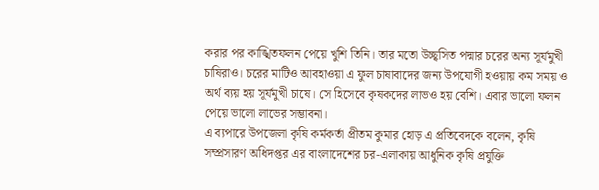করার পর কাঙ্খিতফলন পেয়ে খুশি তিনি। তার মতো উচ্ছ্বসিত পদ্মার চরের অন্য সূর্যমুখী চাষিরাও। চরের মাটিও আবহাওয়া এ ফুল চাষাবাদের জন্য উপযোগী হওয়ায় কম সময় ও অর্থ ব্যয় হয় সূর্যমুখী চাষে। সে হিসেবে কৃষকদের লাভও হয় বেশি। এবার ভালো ফলন পেয়ে ভালো লাভের সম্ভাবনা।
এ ব্যপারে উপজেলা কৃষি কর্মকর্তা প্রীতম কুমার হোড় এ প্রতিবেদকে বলেন, কৃষি সম্প্রসারণ অধিদপ্তর এর বাংলাদেশের চর-এলাকায় আধুনিক কৃষি প্রযুক্তি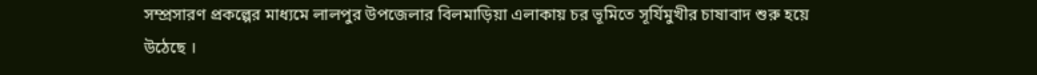সম্প্রসারণ প্রকল্পের মাধ্যমে লালপুর উপজেলার বিলমাড়িয়া এলাকায় চর ভূমিতে সূর্যিমুখীর চাষাবাদ শুরু হয়ে উঠেছে ।